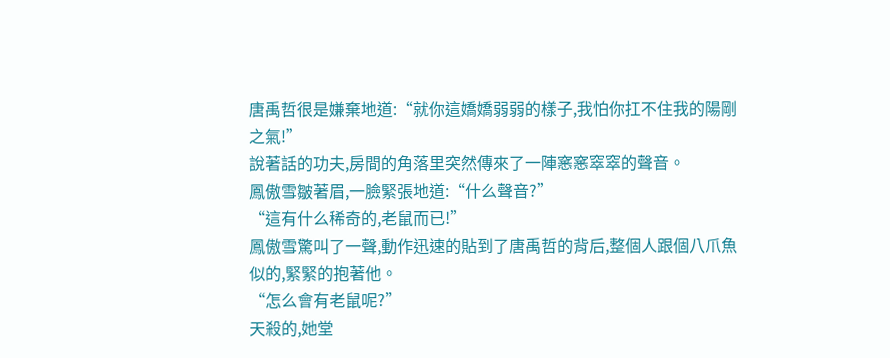唐禹哲很是嫌棄地道:“就你這嬌嬌弱弱的樣子,我怕你扛不住我的陽剛之氣!”
說著話的功夫,房間的角落里突然傳來了一陣窸窸窣窣的聲音。
鳳傲雪皺著眉,一臉緊張地道:“什么聲音?”
“這有什么稀奇的,老鼠而已!”
鳳傲雪驚叫了一聲,動作迅速的貼到了唐禹哲的背后,整個人跟個八爪魚似的,緊緊的抱著他。
“怎么會有老鼠呢?”
天殺的,她堂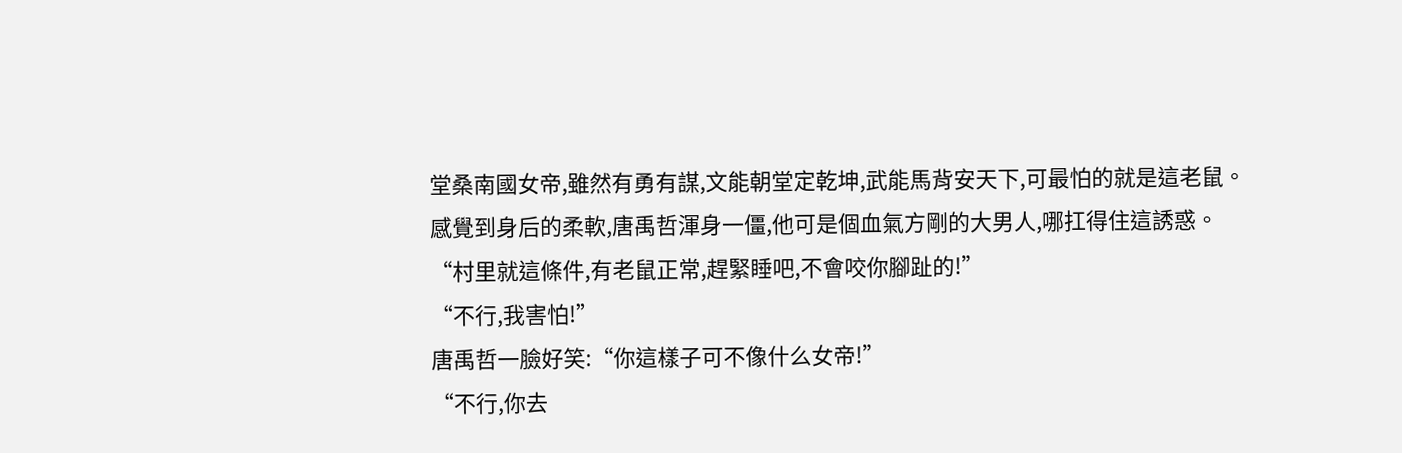堂桑南國女帝,雖然有勇有謀,文能朝堂定乾坤,武能馬背安天下,可最怕的就是這老鼠。
感覺到身后的柔軟,唐禹哲渾身一僵,他可是個血氣方剛的大男人,哪扛得住這誘惑。
“村里就這條件,有老鼠正常,趕緊睡吧,不會咬你腳趾的!”
“不行,我害怕!”
唐禹哲一臉好笑:“你這樣子可不像什么女帝!”
“不行,你去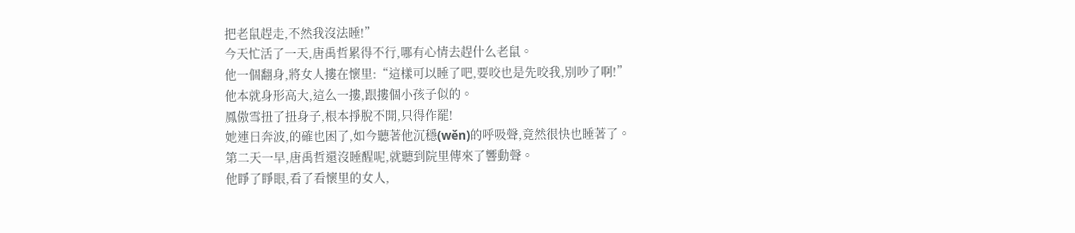把老鼠趕走,不然我沒法睡!”
今天忙活了一天,唐禹哲累得不行,哪有心情去趕什么老鼠。
他一個翻身,將女人摟在懷里:“這樣可以睡了吧,要咬也是先咬我,別吵了啊!”
他本就身形高大,這么一摟,跟摟個小孩子似的。
鳳傲雪扭了扭身子,根本掙脫不開,只得作罷!
她連日奔波,的確也困了,如今聽著他沉穩(wěn)的呼吸聲,竟然很快也睡著了。
第二天一早,唐禹哲還沒睡醒呢,就聽到院里傳來了響動聲。
他睜了睜眼,看了看懷里的女人,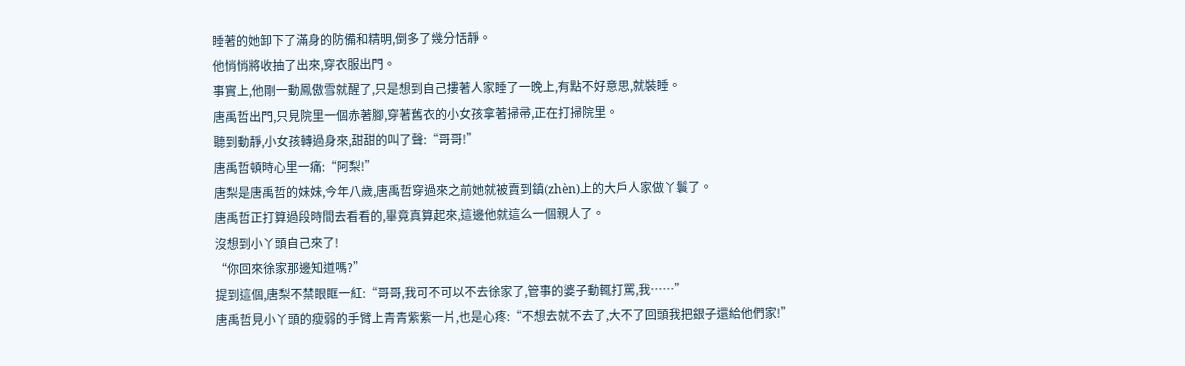睡著的她卸下了滿身的防備和精明,倒多了幾分恬靜。
他悄悄將收抽了出來,穿衣服出門。
事實上,他剛一動鳳傲雪就醒了,只是想到自己摟著人家睡了一晚上,有點不好意思,就裝睡。
唐禹哲出門,只見院里一個赤著腳,穿著舊衣的小女孩拿著掃帚,正在打掃院里。
聽到動靜,小女孩轉過身來,甜甜的叫了聲:“哥哥!”
唐禹哲頓時心里一痛:“阿梨!”
唐梨是唐禹哲的妹妹,今年八歲,唐禹哲穿過來之前她就被賣到鎮(zhèn)上的大戶人家做丫鬟了。
唐禹哲正打算過段時間去看看的,畢竟真算起來,這邊他就這么一個親人了。
沒想到小丫頭自己來了!
“你回來徐家那邊知道嗎?”
提到這個,唐梨不禁眼眶一紅:“哥哥,我可不可以不去徐家了,管事的婆子動輒打罵,我……”
唐禹哲見小丫頭的瘦弱的手臂上青青紫紫一片,也是心疼:“不想去就不去了,大不了回頭我把銀子還給他們家!”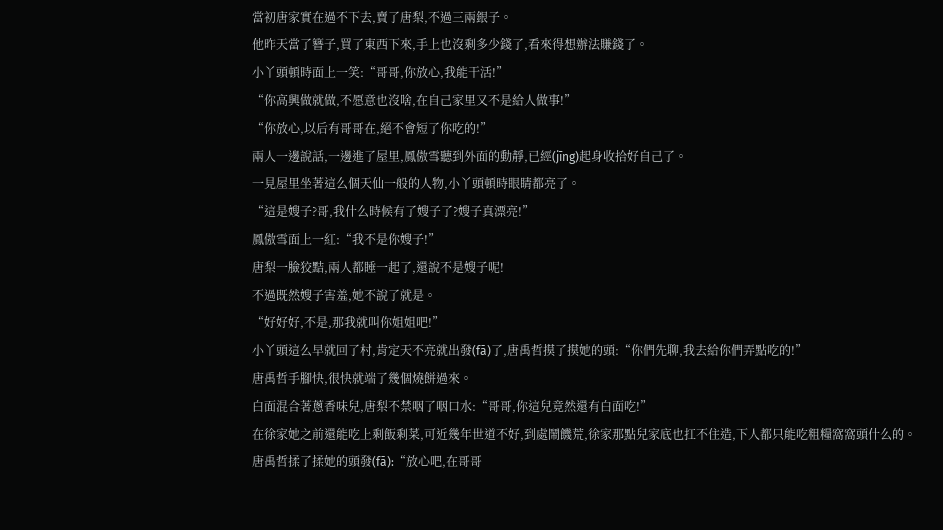當初唐家實在過不下去,賣了唐梨,不過三兩銀子。
他昨天當了簪子,買了東西下來,手上也沒剩多少錢了,看來得想辦法賺錢了。
小丫頭頓時面上一笑:“哥哥,你放心,我能干活!”
“你高興做就做,不愿意也沒啥,在自己家里又不是給人做事!”
“你放心,以后有哥哥在,絕不會短了你吃的!”
兩人一邊說話,一邊進了屋里,鳳傲雪聽到外面的動靜,已經(jīng)起身收拾好自己了。
一見屋里坐著這么個天仙一般的人物,小丫頭頓時眼睛都亮了。
“這是嫂子?哥,我什么時候有了嫂子了?嫂子真漂亮!”
鳳傲雪面上一紅:“我不是你嫂子!”
唐梨一臉狡黠,兩人都睡一起了,還說不是嫂子呢!
不過既然嫂子害羞,她不說了就是。
“好好好,不是,那我就叫你姐姐吧!”
小丫頭這么早就回了村,肯定天不亮就出發(fā)了,唐禹哲摸了摸她的頭:“你們先聊,我去給你們弄點吃的!”
唐禹哲手腳快,很快就端了幾個燒餅過來。
白面混合著蔥香味兒,唐梨不禁咽了咽口水:“哥哥,你這兒竟然還有白面吃!”
在徐家她之前還能吃上剩飯剩菜,可近幾年世道不好,到處鬧饑荒,徐家那點兒家底也扛不住造,下人都只能吃粗糧窩窩頭什么的。
唐禹哲揉了揉她的頭發(fā):“放心吧,在哥哥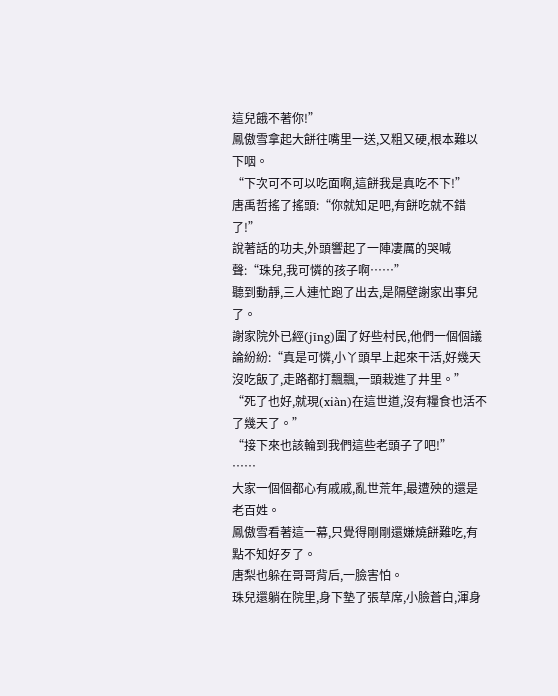這兒餓不著你!”
鳳傲雪拿起大餅往嘴里一送,又粗又硬,根本難以下咽。
“下次可不可以吃面啊,這餅我是真吃不下!”
唐禹哲搖了搖頭:“你就知足吧,有餅吃就不錯了!”
說著話的功夫,外頭響起了一陣凄厲的哭喊聲:“珠兒,我可憐的孩子啊……”
聽到動靜,三人連忙跑了出去,是隔壁謝家出事兒了。
謝家院外已經(jīng)圍了好些村民,他們一個個議論紛紛:“真是可憐,小丫頭早上起來干活,好幾天沒吃飯了,走路都打飄飄,一頭栽進了井里。”
“死了也好,就現(xiàn)在這世道,沒有糧食也活不了幾天了。”
“接下來也該輪到我們這些老頭子了吧!”
……
大家一個個都心有戚戚,亂世荒年,最遭殃的還是老百姓。
鳳傲雪看著這一幕,只覺得剛剛還嫌燒餅難吃,有點不知好歹了。
唐梨也躲在哥哥背后,一臉害怕。
珠兒還躺在院里,身下墊了張草席,小臉蒼白,渾身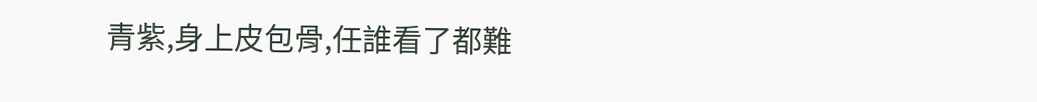青紫,身上皮包骨,任誰看了都難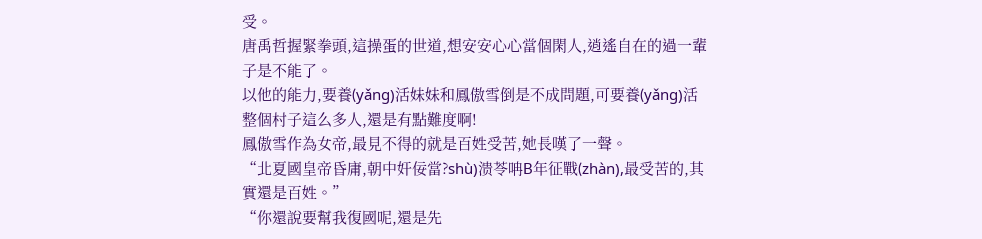受。
唐禹哲握緊拳頭,這操蛋的世道,想安安心心當個閑人,逍遙自在的過一輩子是不能了。
以他的能力,要養(yǎng)活妹妹和鳳傲雪倒是不成問題,可要養(yǎng)活整個村子這么多人,還是有點難度啊!
鳳傲雪作為女帝,最見不得的就是百姓受苦,她長嘆了一聲。
“北夏國皇帝昏庸,朝中奸佞當?shù)溃苓呥B年征戰(zhàn),最受苦的,其實還是百姓。”
“你還說要幫我復國呢,還是先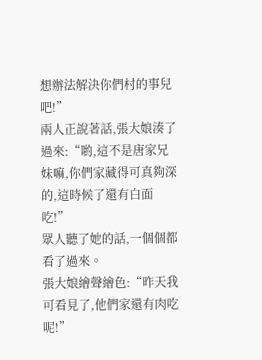想辦法解決你們村的事兒吧!”
兩人正說著話,張大娘湊了過來:“喲,這不是唐家兄妹嘛,你們家藏得可真夠深的,這時候了還有白面吃!”
眾人聽了她的話,一個個都看了過來。
張大娘繪聲繪色:“昨天我可看見了,他們家還有肉吃呢!”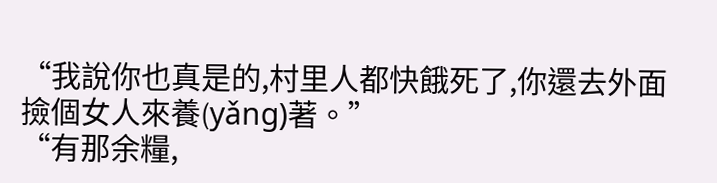“我說你也真是的,村里人都快餓死了,你還去外面撿個女人來養(yǎng)著。”
“有那余糧,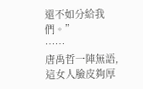還不如分給我們。”
……
唐禹哲一陣無語,這女人臉皮夠厚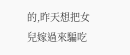的,昨天想把女兒嫁過來騙吃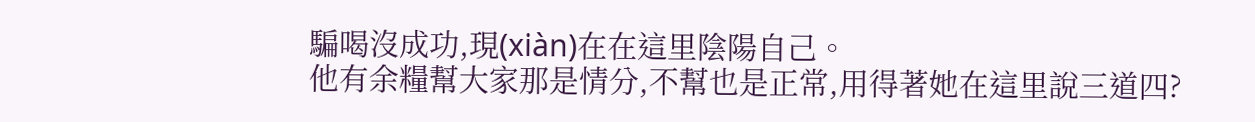騙喝沒成功,現(xiàn)在在這里陰陽自己。
他有余糧幫大家那是情分,不幫也是正常,用得著她在這里說三道四?